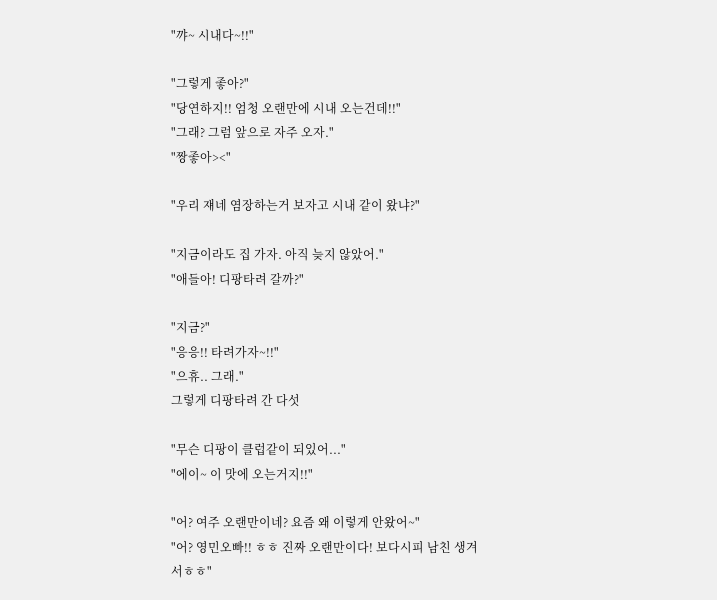"꺄~ 시내다~!!"

"그렇게 좋아?"
"당연하지!! 엄청 오랜만에 시내 오는건데!!"
"그래? 그럼 앞으로 자주 오자."
"짱좋아><"

"우리 쟤네 염장하는거 보자고 시내 같이 왔냐?"

"지금이라도 집 가자. 아직 늦지 않았어."
"애들아! 디팡타려 갈까?"

"지금?"
"응응!! 타려가자~!!"
"으휴.. 그래."
그렇게 디팡타려 간 다섯

"무슨 디팡이 클럽같이 되있어..."
"에이~ 이 맛에 오는거지!!"

"어? 여주 오랜만이네? 요즘 왜 이렇게 안왔어~"
"어? 영민오빠!! ㅎㅎ 진짜 오랜만이다! 보다시피 남친 생겨서ㅎㅎ"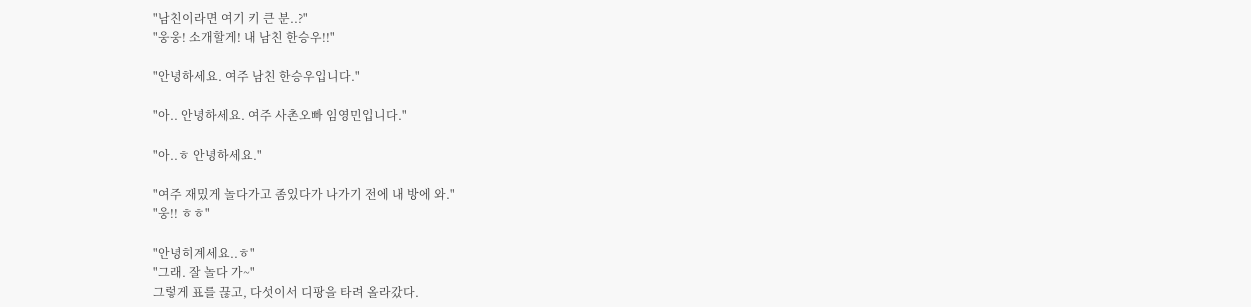"남친이라면 여기 키 큰 분..?"
"웅웅! 소개할게! 내 남친 한승우!!"

"안녕하세요. 여주 남친 한승우입니다."

"아.. 안녕하세요. 여주 사촌오빠 임영민입니다."

"아..ㅎ 안녕하세요."

"여주 재밌게 놀다가고 좀있다가 나가기 전에 내 방에 와."
"웅!! ㅎㅎ"

"안녕히계세요..ㅎ"
"그래. 잘 놀다 가~"
그렇게 표를 끊고, 다섯이서 디팡을 타려 올라갔다.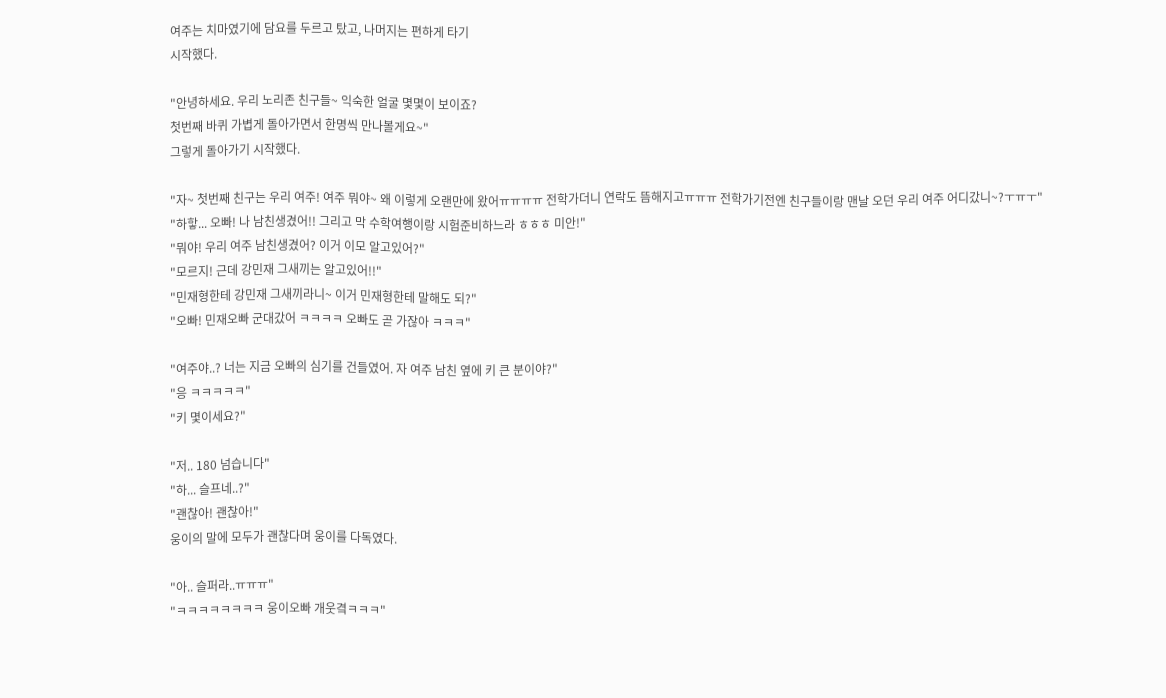여주는 치마였기에 담요를 두르고 탔고, 나머지는 편하게 타기
시작했다.

"안녕하세요. 우리 노리존 친구들~ 익숙한 얼굴 몇몇이 보이죠?
첫번째 바퀴 가볍게 돌아가면서 한명씩 만나볼게요~"
그렇게 돌아가기 시작했다.

"자~ 첫번째 친구는 우리 여주! 여주 뭐야~ 왜 이렇게 오랜만에 왔어ㅠㅠㅠㅠ 전학가더니 연락도 뜸해지고ㅠㅠㅠ 전학가기전엔 친구들이랑 맨날 오던 우리 여주 어디갔니~?ㅜㅠㅜ"
"하핳... 오빠! 나 남친생겼어!! 그리고 막 수학여행이랑 시험준비하느라 ㅎㅎㅎ 미안!"
"뭐야! 우리 여주 남친생겼어? 이거 이모 알고있어?"
"모르지! 근데 강민재 그새끼는 알고있어!!"
"민재형한테 강민재 그새끼라니~ 이거 민재형한테 말해도 되?"
"오빠! 민재오빠 군대갔어 ㅋㅋㅋㅋ 오빠도 곧 가잖아 ㅋㅋㅋ"

"여주야..? 너는 지금 오빠의 심기를 건들였어. 자 여주 남친 옆에 키 큰 분이야?"
"응 ㅋㅋㅋㅋㅋ"
"키 몇이세요?"

"저.. 180 넘습니다"
"하... 슬프네..?"
"괜찮아! 괜찮아!"
웅이의 말에 모두가 괜찮다며 웅이를 다독였다.

"아.. 슬퍼라..ㅠㅠㅠ"
"ㅋㅋㅋㅋㅋㅋㅋㅋ 웅이오빠 개웃곀ㅋㅋㅋ"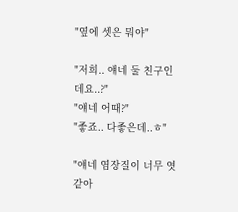"옆에 셋은 뭐야"

"저희.. 얘네 둘 친구인데요..?"
"얘네 어때?"
"좋죠.. 다좋은데..ㅎ"

"얘네 염장질이 너무 엿같아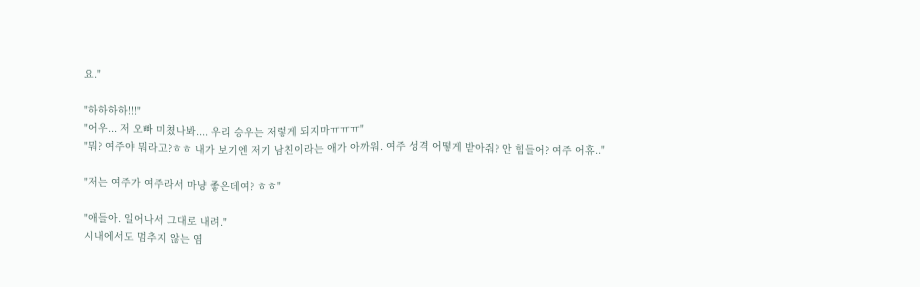요."

"하하하하!!!"
"어우... 저 오빠 미쳤나봐.... 우리 승우는 저렇게 되지마ㅠㅠㅠ"
"뭐? 여주야 뭐라고?ㅎㅎ 내가 보기엔 저기 남친이라는 애가 아까워. 여주 성격 어떻게 받아줘? 안 힘들어? 여주 어휴.."

"저는 여주가 여주라서 마냥 좋은데여? ㅎㅎ"

"애들아. 일어나서 그대로 내려."
시내에서도 멈추지 않는 염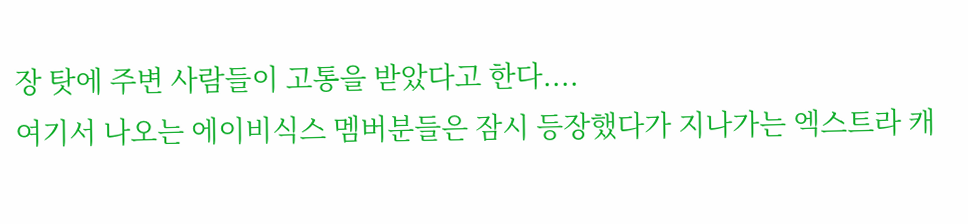장 탓에 주변 사람들이 고통을 받았다고 한다....
여기서 나오는 에이비식스 멤버분들은 잠시 등장했다가 지나가는 엑스트라 캐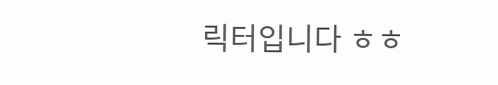릭터입니다 ㅎㅎ